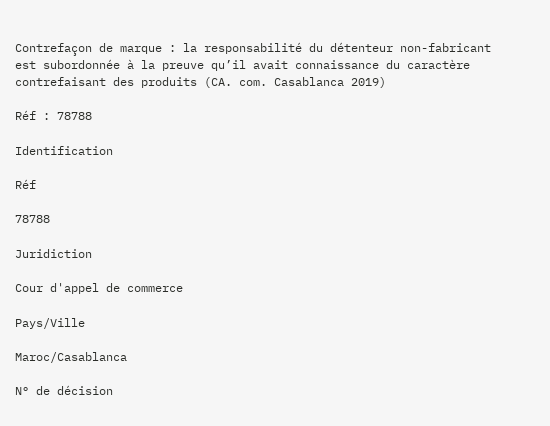Contrefaçon de marque : la responsabilité du détenteur non-fabricant est subordonnée à la preuve qu’il avait connaissance du caractère contrefaisant des produits (CA. com. Casablanca 2019)

Réf : 78788

Identification

Réf

78788

Juridiction

Cour d'appel de commerce

Pays/Ville

Maroc/Casablanca

N° de décision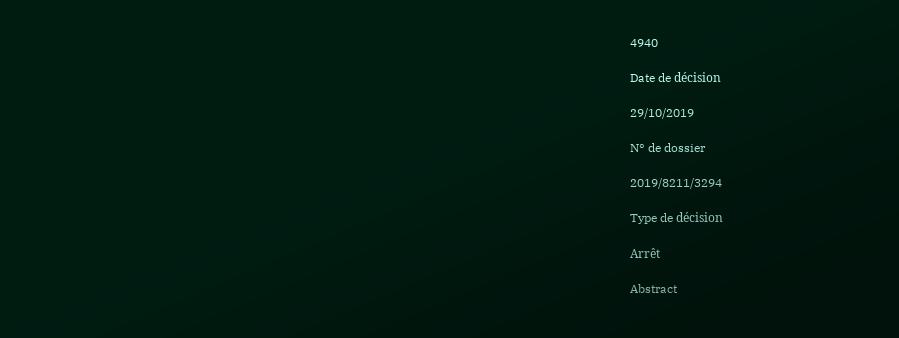4940

Date de décision

29/10/2019

N° de dossier

2019/8211/3294

Type de décision

Arrêt

Abstract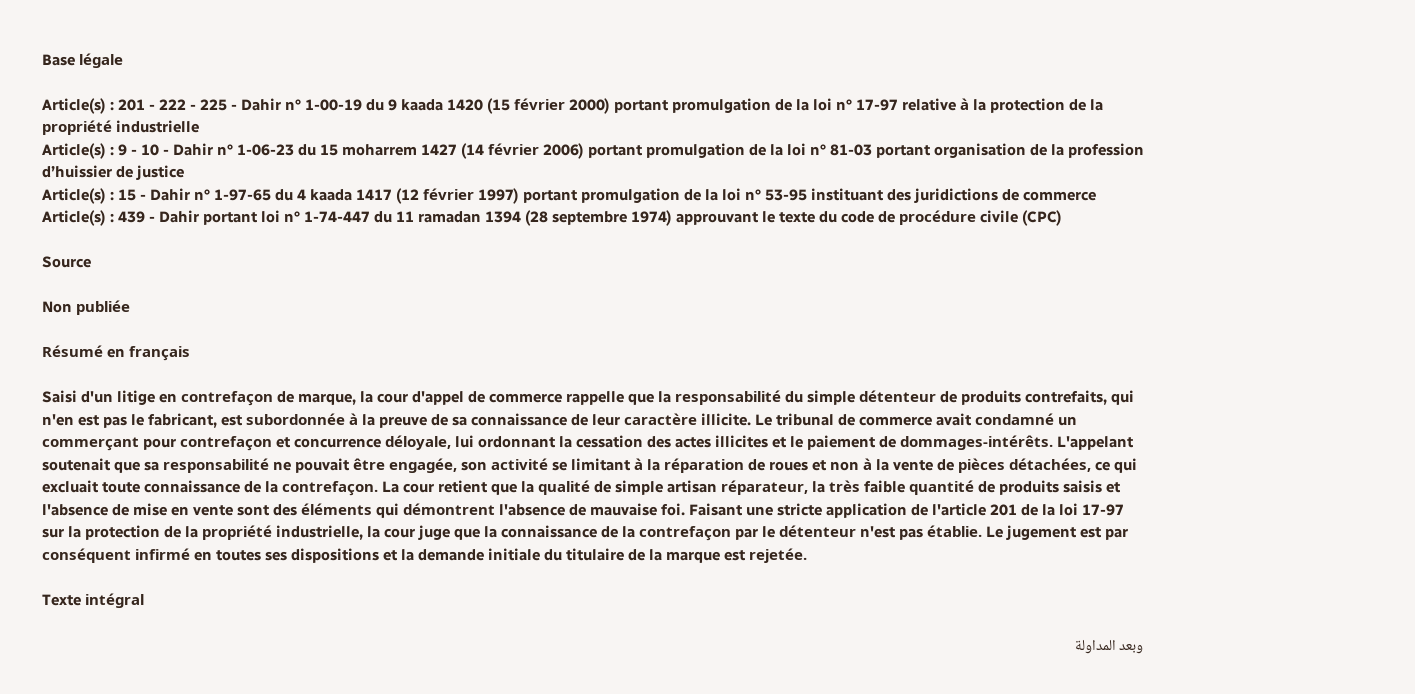Base légale

Article(s) : 201 - 222 - 225 - Dahir n° 1-00-19 du 9 kaada 1420 (15 février 2000) portant promulgation de la loi n° 17-97 relative à la protection de la propriété industrielle
Article(s) : 9 - 10 - Dahir n° 1-06-23 du 15 moharrem 1427 (14 février 2006) portant promulgation de la loi n° 81-03 portant organisation de la profession d’huissier de justice
Article(s) : 15 - Dahir n° 1-97-65 du 4 kaada 1417 (12 février 1997) portant promulgation de la loi n° 53-95 instituant des juridictions de commerce
Article(s) : 439 - Dahir portant loi n° 1-74-447 du 11 ramadan 1394 (28 septembre 1974) approuvant le texte du code de procédure civile (CPC)

Source

Non publiée

Résumé en français

Saisi d'un litige en contrefaçon de marque, la cour d'appel de commerce rappelle que la responsabilité du simple détenteur de produits contrefaits, qui n'en est pas le fabricant, est subordonnée à la preuve de sa connaissance de leur caractère illicite. Le tribunal de commerce avait condamné un commerçant pour contrefaçon et concurrence déloyale, lui ordonnant la cessation des actes illicites et le paiement de dommages-intérêts. L'appelant soutenait que sa responsabilité ne pouvait être engagée, son activité se limitant à la réparation de roues et non à la vente de pièces détachées, ce qui excluait toute connaissance de la contrefaçon. La cour retient que la qualité de simple artisan réparateur, la très faible quantité de produits saisis et l'absence de mise en vente sont des éléments qui démontrent l'absence de mauvaise foi. Faisant une stricte application de l'article 201 de la loi 17-97 sur la protection de la propriété industrielle, la cour juge que la connaissance de la contrefaçon par le détenteur n'est pas établie. Le jugement est par conséquent infirmé en toutes ses dispositions et la demande initiale du titulaire de la marque est rejetée.

Texte intégral

وبعد المداولة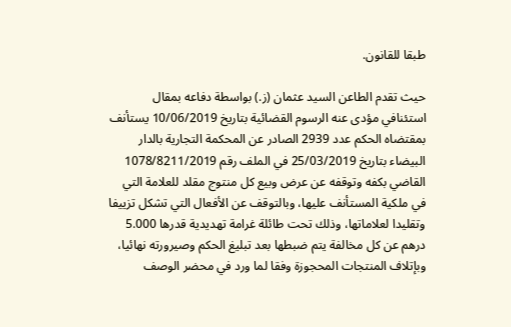طبقا للقانون.

حيث تقدم الطاعن السيد عثمان (ز.) بواسطة دفاعه بمقال استئنافي مؤدى عنه الرسوم القضائية بتاريخ 10/06/2019 يستأنف بمقتضاه الحكم عدد 2939 الصادر عن المحكمة التجارية بالدار البيضاء بتاريخ 25/03/2019 في الملف رقم 1078/8211/2019 القاضي بكفه وتوقفه عن عرض وبيع كل منتوج مقلد للعلامة التي في ملكية المستأنف عليها، وبالتوقف عن الأفعال التي تشكل تزييفا وتقليدا لعلاماتها، وذلك تحت طائلة غرامة تهديدية قدرها 5.000 درهم عن كل مخالفة يتم ضبطها بعد تبليغ الحكم وصيرورته نهائيا، وبإتلاف المنتجات المحجوزة وفقا لما ورد في محضر الوصف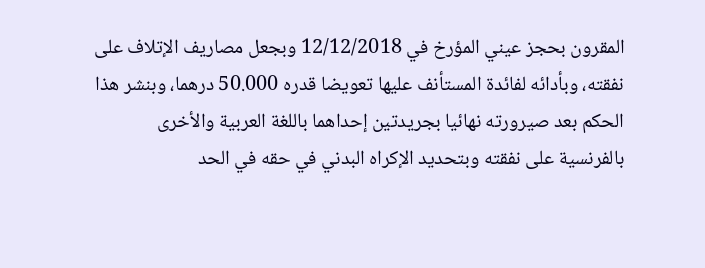المقرون بحجز عيني المؤرخ في 12/12/2018 وبجعل مصاريف الإتلاف على نفقته، وبأدائه لفائدة المستأنف عليها تعويضا قدره 50.000 درهما، وبنشر هذا الحكم بعد صيرورته نهائيا بجريدتين إحداهما باللغة العربية والأخرى بالفرنسية على نفقته وبتحديد الإكراه البدني في حقه في الحد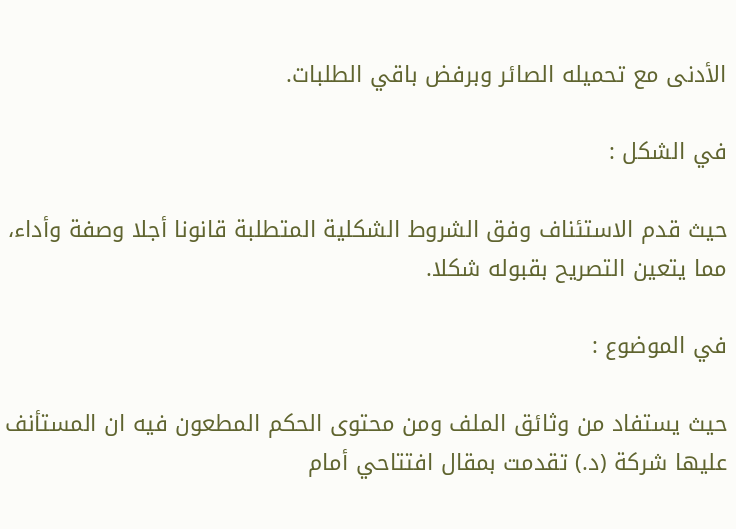الأدنى مع تحميله الصائر وبرفض باقي الطلبات.

في الشكل :

حيث قدم الاستئناف وفق الشروط الشكلية المتطلبة قانونا أجلا وصفة وأداء، مما يتعين التصريح بقبوله شكلا.

في الموضوع :

حيث يستفاد من وثائق الملف ومن محتوى الحكم المطعون فيه ان المستأنف عليها شركة (د.) تقدمت بمقال افتتاحي أمام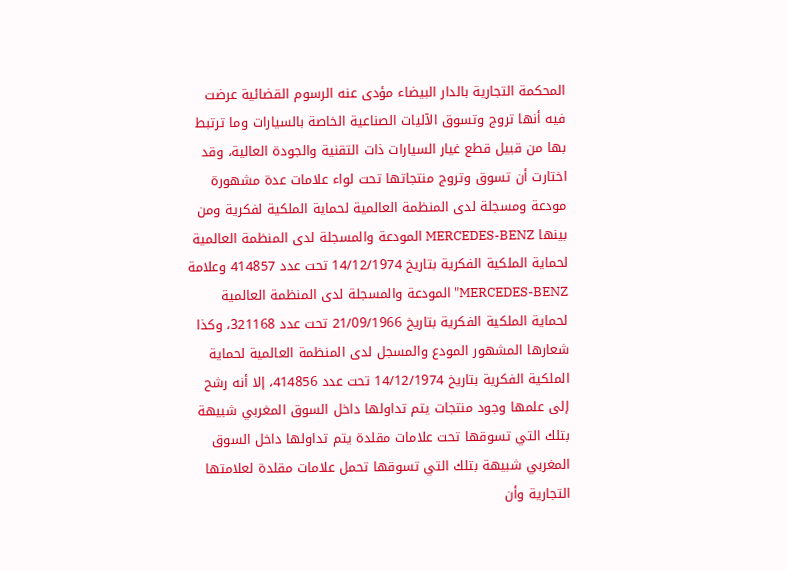المحكمة التجارية بالدار البيضاء مؤدى عنه الرسوم القضائية عرضت فيه أنها تروج وتسوق الآليات الصناعية الخاصة بالسيارات وما ترتبط بها من قبيل قطع غيار السيارات ذات التقنية والجودة العالية، وقد اختارت أن تسوق وتروج منتجاتها تحت لواء علامات عدة مشهورة مودعة ومسجلة لدى المنظمة العالمية لحماية الملكية لفكرية ومن بينها MERCEDES-BENZ المودعة والمسجلة لدى المنظمة العالمية لحماية الملكية الفكرية بتاريخ 14/12/1974 تحت عدد 414857 وعلامة MERCEDES-BENZ" المودعة والمسجلة لدى المنظمة العالمية لحماية الملكية الفكرية بتاريخ 21/09/1966 تحت عدد 321168، وكذا شعارها المشهور المودع والمسجل لدى المنظمة العالمية لحماية الملكية الفكرية بتاريخ 14/12/1974 تحت عدد 414856، إلا أنه رشح إلى علمها وجود منتجات يتم تداولها داخل السوق المغربي شبيهة بتلك التي تسوقها تحت علامات مقلدة يتم تداولها داخل السوق المغربي شبيهة بتلك التي تسوقها تحمل علامات مقلدة لعلامتها التجارية وأن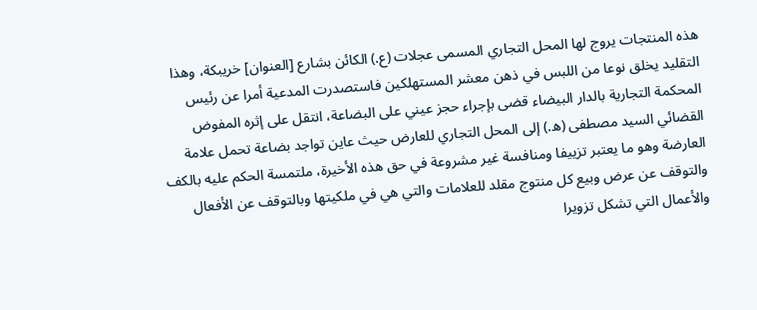هذه المنتجات يروج لها المحل التجاري المسمى عجلات (ع.) الكائن بشارع [العنوان] خريبكة، وهذا التقليد يخلق نوعا من اللبس في ذهن معشر المستهلكين فاستصدرت المدعية أمرا عن رئيس المحكمة التجارية بالدار البيضاء قضى بإجراء حجز عيني على البضاعة، انتقل على إثره المفوض القضائي السيد مصطفى (ه.) إلى المحل التجاري للعارض حيث عاين تواجد بضاعة تحمل علامة العارضة وهو ما يعتبر تزييفا ومنافسة غير مشروعة في حق هذه الأخيرة، ملتمسة الحكم عليه بالكف والتوقف عن عرض وبيع كل منتوج مقلد للعلامات والتي هي في ملكيتها وبالتوقف عن الأفعال والأعمال التي تشكل تزويرا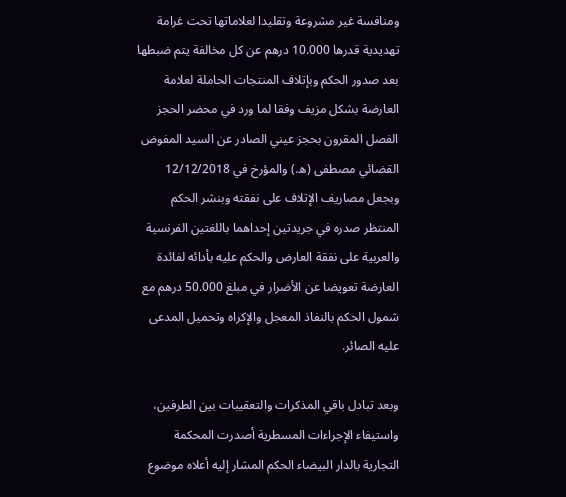ومنافسة غير مشروعة وتقليدا لعلاماتها تحت غرامة تهديدية قدرها 10.000 درهم عن كل مخالفة يتم ضبطها بعد صدور الحكم وبإتلاف المنتجات الحاملة لعلامة العارضة بشكل مزيف وفقا لما ورد في محضر الحجز الفصل المقرون بحجز عيني الصادر عن السيد المفوض القضائي مصطفى (ه.) والمؤرخ في 12/12/2018 وبجعل مصاريف الإتلاف على نفقته وبنشر الحكم المنتظر صدره في جريدتين إحداهما باللغتين الفرنسية والعربية على نفقة العارض والحكم عليه بأدائه لفائدة العارضة تعويضا عن الأضرار في مبلغ 50.000 درهم مع شمول الحكم بالنفاذ المعجل والإكراه وتحميل المدعى عليه الصائر.

وبعد تبادل باقي المذكرات والتعقيبات بين الطرفين، واستيفاء الإجراءات المسطرية أصدرت المحكمة التجارية بالدار البيضاء الحكم المشار إليه أعلاه موضوع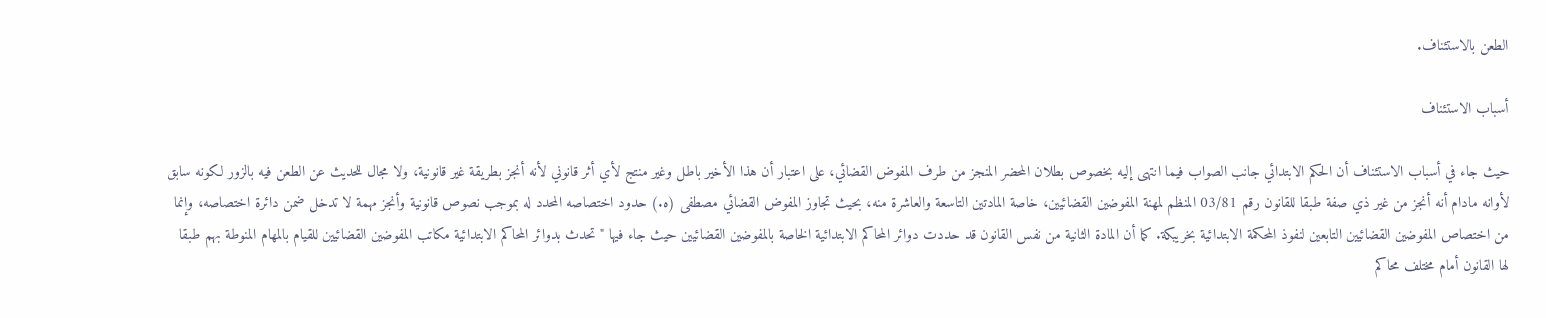الطعن بالاستئناف.

أسباب الاستئناف

حيث جاء في أسباب الاستئناف أن الحكم الابتدائي جانب الصواب فيما انتهى إليه بخصوص بطلان المحضر المنجز من طرف المفوض القضائي، على اعتبار أن هذا الأخير باطل وغیر منتج لأي أثر قانوني لأنه أنجز بطريقة غير قانونية، ولا مجال للحديث عن الطعن فيه بالزور لكونه سابق لأوانه مادام أنه أنجز من غير ذي صفة طبقا للقانون رقم 03/81 المنظم لمهنة المفوضين القضائيين، خاصة المادتين التاسعة والعاشرة منه، بحيث تجاوز المفوض القضائي مصطفى (ه.) حدود اختصاصه المحدد له بموجب نصوص قانونية وأنجز مهمة لا تدخل ضمن دائرة اختصاصه، وإنما من اختصاص المفوضين القضائيين التابعين لنفوذ المحكمة الابتدائية بخريبكة. كما أن المادة الثانية من نفس القانون قد حددت دوائر المحاكم الابتدائية الخاصة بالمفوضين القضائيين حيث جاء فيها " تحدث بدوائر المحاكم الابتدائية مكاتب المفوضين القضائيين للقيام بالمهام المنوطة بهم طبقا لها القانون أمام مختلف محاكم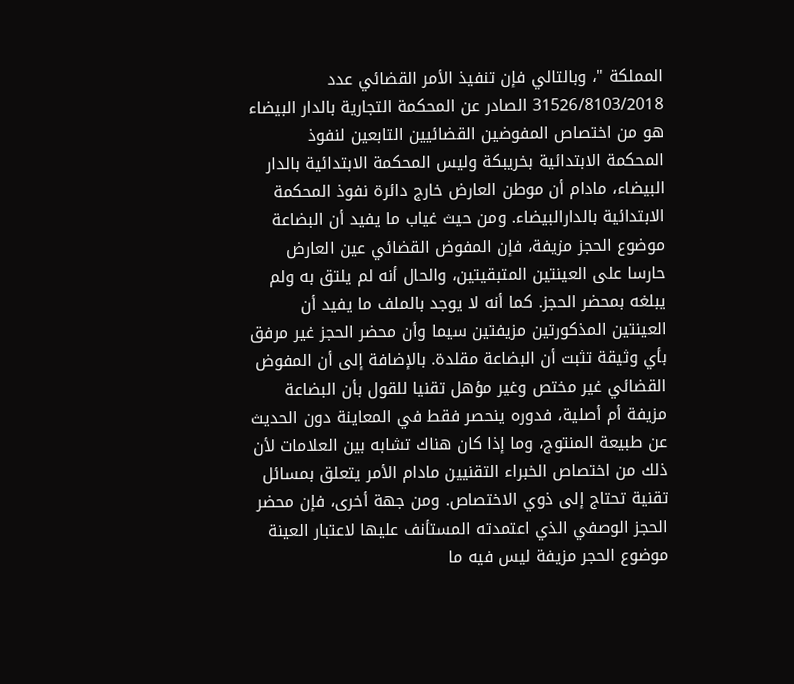المملكة "، وبالتالي فإن تنفيذ الأمر القضائي عدد 31526/8103/2018 الصادر عن المحكمة التجارية بالدار البيضاء هو من اختصاص المفوضين القضائيين التابعين لنفوذ المحكمة الابتدائية بخريبكة وليس المحكمة الابتدائية بالدار البيضاء، مادام أن موطن العارض خارج دائرة نفوذ المحكمة الابتدائية بالدارالبيضاء. ومن حيث غياب ما يفيد أن البضاعة موضوع الحجز مزيفة، فإن المفوض القضائي عين العارض حارسا على العينتين المتبقيتين، والحال أنه لم يلتق به ولم يبلغه بمحضر الحجز. كما أنه لا يوجد بالملف ما يفيد أن العينتين المذكورتين مزيفتين سيما وأن محضر الحجز غیر مرفق بأي وثيقة تثبت أن البضاعة مقلدة. بالإضافة إلى أن المفوض القضائي غير مختص وغير مؤهل تقنيا للقول بأن البضاعة مزيفة أم أصلية، فدوره ينحصر فقط في المعاينة دون الحديث عن طبيعة المنتوج، وما إذا كان هناك تشابه بين العلامات لأن ذلك من اختصاص الخبراء التقنيين مادام الأمر يتعلق بمسائل تقنية تحتاج إلى ذوي الاختصاص. ومن جهة أخرى، فإن محضر الحجز الوصفي الذي اعتمدته المستأنف عليها لاعتبار العينة موضوع الحجر مزيفة ليس فيه ما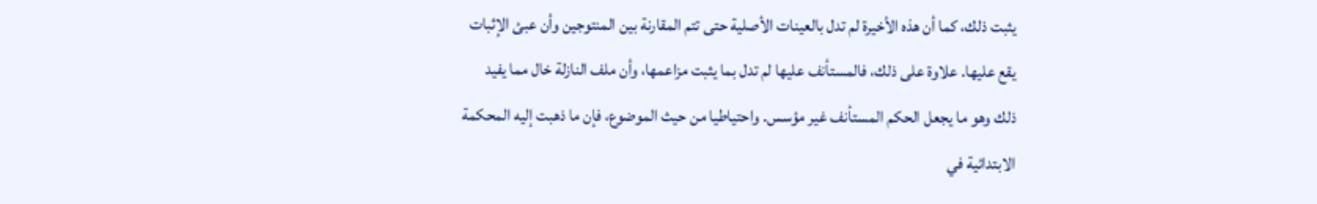يثبت ذلك، كما أن هذه الأخيرة لم تدل بالعينات الأصلية حتى تتم المقارنة بين المنتوجين وأن عبئ الإثبات يقع عليها. علاوة على ذلك، فالمستأنف عليها لم تدل بما يثبت مزاعمها، وأن ملف النازلة خال مما يفيد ذلك وهو ما يجعل الحكم المستأنف غير مؤسس. واحتياطيا من حيث الموضوع، فإن ما ذهبت إليه المحكمة الابتدائية في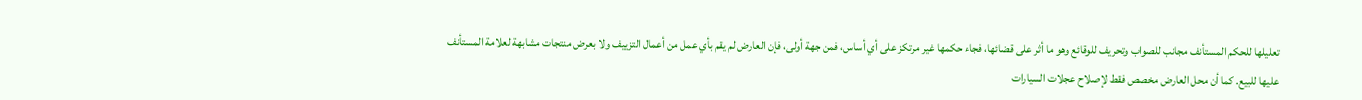تعليلها للحكم المستأنف مجانب للصواب وتحريف للوقائع وهو ما أثر على قضائها، فجاء حكمها غير مرتكز على أي أساس، فمن جهة أولى، فإن العارض لم يقم بأي عمل من أعمال التزييف ولا بعرض منتجات مشابهة لعلامة المستأنف عليها للبيع. كما أن محل العارض مخصص فقط لإصلاح عجلات السيارات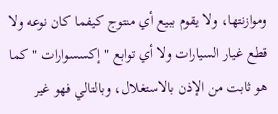وموازنتها، ولا يقوم ببيع أي منتوج كيفما كان نوعه ولا قطع غيار السيارات ولا أي توابع " إكسسوارات " كما هو ثابت من الإذن بالاستغلال، وبالتالي فهو غير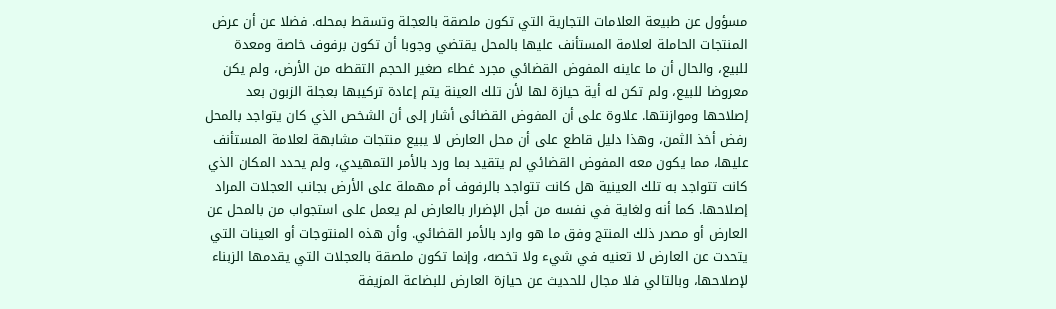مسؤول عن طبيعة العلامات التجارية التي تكون ملصقة بالعجلة وتسقط بمحله. فضلا عن أن عرض المنتجات الحاملة لعلامة المستأنف عليها بالمحل يقتضي وجوبا أن تكون برفوف خاصة ومعدة للبيع، والحال أن ما عاينه المفوض القضائي مجرد غطاء صغير الحجم التقطه من الأرض، ولم يكن معروضا للبيع، ولم تكن له أية حيازة لها لأن تلك العينة يتم إعادة تركيبها بعجلة الزبون بعد إصلاحها وموازنتها. علاوة على أن المفوض القضائی أشار إلى أن الشخص الذي كان يتواجد بالمحل رفض أخذ الثمن، وهذا دليل قاطع على أن محل العارض لا يبيع منتجات مشابهة لعلامة المستأنف عليها، مما يكون معه المفوض القضائي لم يتقيد بما ورد بالأمر التمهيدي، ولم يحدد المكان الذي كانت تتواجد به تلك العينية هل كانت تتواجد بالرفوف أم مهملة على الأرض بجانب العجلات المراد إصلاحها. كما أنه ولغاية في نفسه من أجل الإضرار بالعارض لم يعمل علی استجواب من بالمحل عن العارض أو مصدر ذلك المنتج وفق ما هو وارد بالأمر القضائي. وأن هذه المنتوجات أو العينات التي يتحدت عن العارض لا تعنيه في شيء ولا تخصه، وإنما تكون ملصقة بالعجلات التي يقدمها الزبناء لإصلاحها، وبالتالي فلا مجال للحديث عن حيازة العارض للبضاعة المزيفة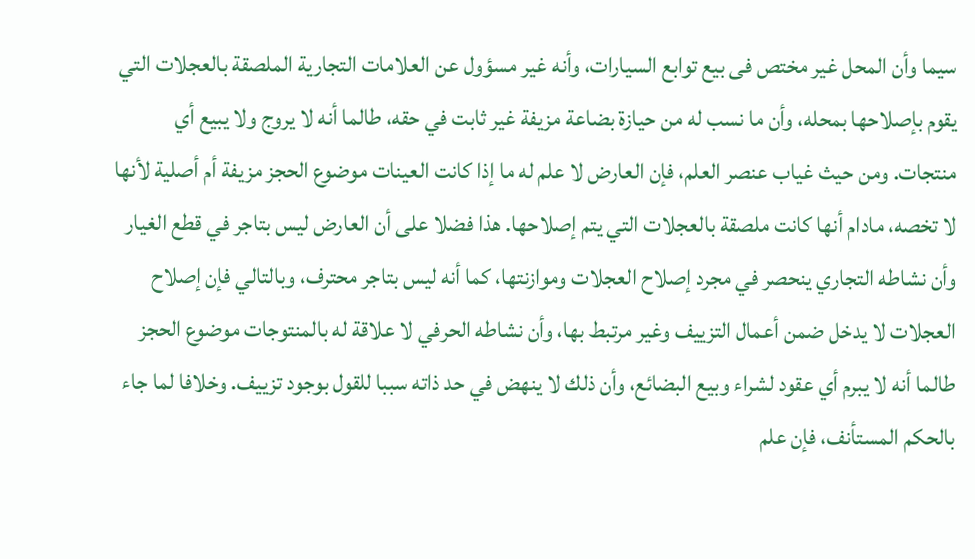سيما وأن المحل غير مختص فی بيع توابع السيارات، وأنه غير مسؤول عن العلامات التجارية الملصقة بالعجلات التي يقوم بإصلاحها بمحله، وأن ما نسب له من حيازة بضاعة مزيفة غير ثابت في حقه، طالما أنه لا يروج ولا يبيع أي منتجات. ومن حيث غياب عنصر العلم، فإن العارض لا علم له ما إذا كانت العينات موضوع الحجز مزيفة أم أصلية لأنها لا تخصه، مادام أنها كانت ملصقة بالعجلات التي يتم إصلاحها. هذا فضلا على أن العارض ليس بتاجر في قطع الغيار وأن نشاطه التجاري ينحصر في مجرد إصلاح العجلات وموازنتها، كما أنه ليس بتاجر محترف، وبالتالي فإن إصلاح العجلات لا يدخل ضمن أعمال التزييف وغير مرتبط بها، وأن نشاطه الحرفي لا علاقة له بالمنتوجات موضوع الحجز طالما أنه لا يبرم أي عقود لشراء وبيع البضائع، وأن ذلك لا ينهض في حد ذاته سببا للقول بوجود تزييف. وخلافا لما جاء بالحكم المستأنف، فإن علم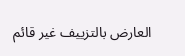العارض بالتزييف غير قائم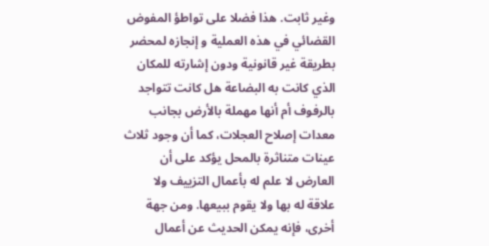وغیر ثابت. هذا فضلا على تواطؤ المفوض القضائي في هذه العملية و إنجازه لمحضر بطريقة غير قانونية ودون إشارته للمكان الذي كانت به البضاعة هل كانت تتواجد بالرفوف أم أنها مهملة بالأرض بجانب معدات إصلاح العجلات، كما أن وجود ثلاث عينات متناثرة بالمحل يؤكد على أن العارض لا علم له بأعمال التزييف ولا علاقة له بها ولا يقوم ببيعها. ومن جهة أخرى، فإنه يمكن الحديث عن أعمال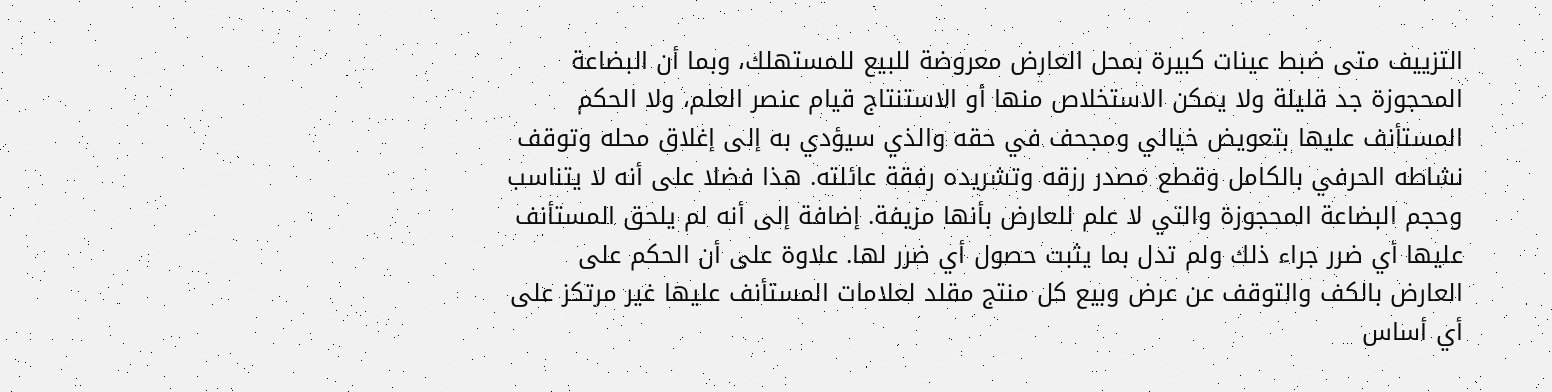التزييف متى ضبط عينات كبيرة بمحل العارض معروضة للبيع للمستهلك، وبما أن البضاعة المحجوزة جد قليلة ولا يمكن الاستخلاص منها أو الاستنتاج قيام عنصر العلم، ولا الحكم المستأنف عليها بتعويض خيالي ومجحف في حقه والذي سيؤدي به إلى إغلاق محله وتوقف نشاطه الحرفي بالكامل وقطع مصدر رزقه وتشريده رفقة عائلته. هذا فضلا على أنه لا يتناسب وحجم البضاعة المحجوزة والتي لا علم للعارض بأنها مزيفة. إضافة إلى أنه لم يلحق المستأنف عليها أي ضرر جراء ذلك ولم تدل بما يثبت حصول أي ضرر لها. علاوة على أن الحكم على العارض بالكف والتوقف عن عرض وبيع كل منتج مقلد لعلامات المستأنف عليها غير مرتكز على أي أساس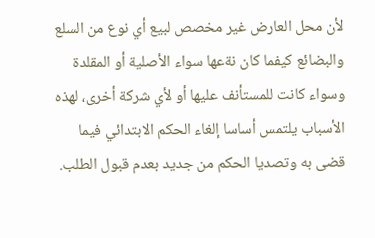لأن محل العارض غير مخصص لبيع أي نوع من السلع والبضائع كيفما كان نةعها سواء الأصلية أو المقلدة وسواء كانت للمستأنف عليها أو لأي شركة أخرى، لهذه الأسباب يلتمس أساسا إلغاء الحكم الابتدائي فيما قضى به وتصديا الحكم من جديد بعدم قبول الطلب.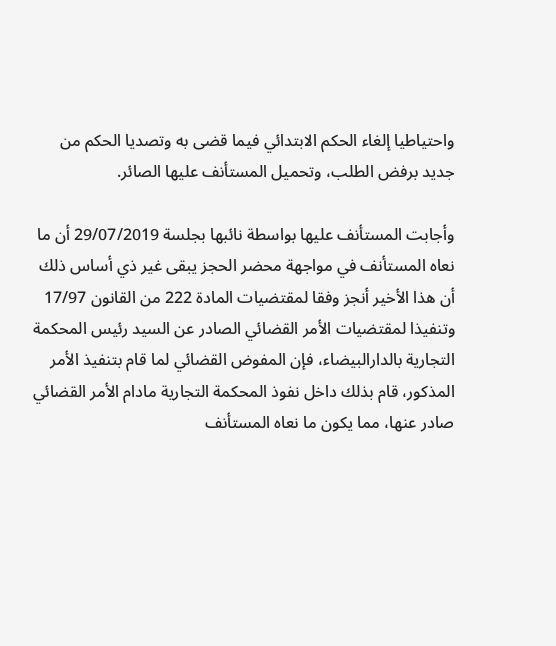واحتياطيا إلغاء الحكم الابتدائي فيما قضى به وتصديا الحكم من جديد برفض الطلب، وتحميل المستأنف عليها الصائر.

وأجابت المستأنف عليها بواسطة نائبها بجلسة 29/07/2019 أن ما نعاه المستأنف في مواجهة محضر الحجز يبقى غير ذي أساس ذلك أن هذا الأخير أنجز وفقا لمقتضيات المادة 222 من القانون 17/97 وتنفيذا لمقتضيات الأمر القضائي الصادر عن السيد رئيس المحكمة التجارية بالدارالبيضاء، فإن المفوض القضائي لما قام بتنفيذ الأمر المذكور، قام بذلك داخل نفوذ المحكمة التجارية مادام الأمر القضائي صادر عنها، مما يكون ما نعاه المستأنف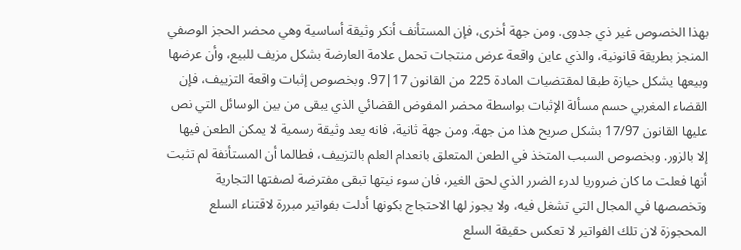بهذا الخصوص غير ذي جدوى. ومن جهة أخرى، فإن المستأنف أنكر وثيقة أساسية وهي محضر الحجز الوصفي المنجز بطريقة قانونية، والذي عاين واقعة عرض منتجات تحمل علامة العارضة بشكل مزيف للبيع، وأن عرضها وبيعها يشكل حيازة طبقا لمقتضيات المادة 225 من القانون 17|97. وبخصوص إثبات واقعة التزييف، فإن القضاء المغربي حسم مسألة الإثبات بواسطة محضر المفوض القضائي الذي يبقى من بين الوسائل التي نص عليها القانون 17/97 بشكل صريح هذا من جهة. ومن جهة ثانية، فانه يعد وثيقة رسمية لا يمكن الطعن فيها إلا بالزور. وبخصوص السبب المتخذ في الطعن المتعلق بانعدام العلم بالتزييف، فطالما أن المستأنفة لم تثبت أنها فعلت ما كان ضروريا لدرء الضرر الذي لحق الغير، فان سوء نيتها تبقى مفترضة لصفتها التجارية وتخصصها في المجال التي تشغل فيه، ولا يجوز لها الاحتجاج بكونها أدلت بفواتير مبررة لاقتناء السلع المحجوزة لان تلك الفواتير لا تعكس حقيقة السلع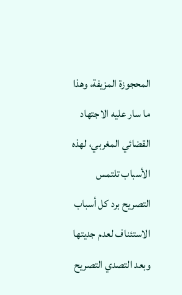المحجوزة المزيفة، وهذا ما سار عليه الاجتهاد القضائي المغربي، لهذه الأسباب تلتمس التصريح برد كل أسباب الاستئناف لعدم جديتها وبعد التصدي التصريح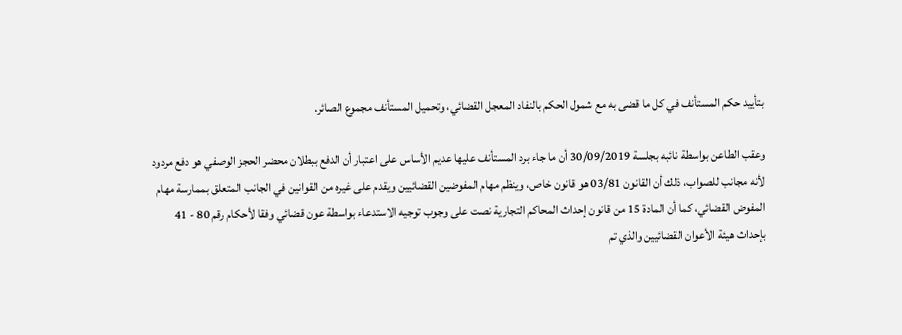بتأييد حكم المستأنف في كل ما قضى به مع شمول الحكم بالنفاد المعجل القضائي، وتحميل المستأنف مجموع الصائر.

وعقب الطاعن بواسطة نائبه بجلسة 30/09/2019 أن ما جاء برد المستأنف عليها عديم الأساس على اعتبار أن الدفع ببطلان محضر الحجز الوصفي هو دفع مردود لأنه مجانب للصواب، ذلك أن القانون 03/81 هو قانون خاص، وينظم مهام المفوضين القضائيين ويقدم على غيره من القوانين في الجانب المتعلق بممارسة مهام المفوض القضائي، كما أن المادة 15 من قانون إحداث المحاكم التجارية نصت على وجوب توجيه الاستدعاء بواسطة عون قضائي وفقا لأحكام رقم 80 - 41 بإحداث هيئة الأعوان القضائيين والذي تم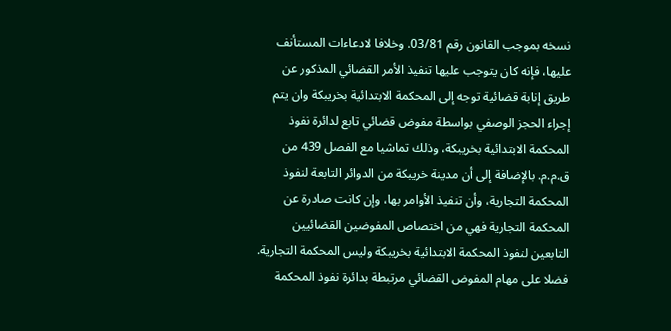نسخه بموجب القانون رقم 03/81. وخلافا لادعاءات المستأنف عليها، فإنه كان يتوجب عليها تنفيذ الأمر القضائي المذكور عن طريق إنابة قضائية توجه إلى المحكمة الابتدائية بخريبكة وان يتم إجراء الحجز الوصفي بواسطة مفوض قضائي تابع لدائرة نفوذ المحكمة الابتدائية بخريبكة، وذلك تماشيا مع الفصل 439 من ق.م.م. بالإضافة إلى أن مدينة خريبكة من الدوائر التابعة لنفوذ المحكمة التجارية، وأن تنفيذ الأوامر بها، وإن كانت صادرة عن المحكمة التجارية فهي من اختصاص المفوضين القضائيين التابعين لنفوذ المحكمة الابتدائية بخريبكة وليس المحكمة التجارية. فضلا على مهام المفوض القضائي مرتبطة بدائرة نفوذ المحكمة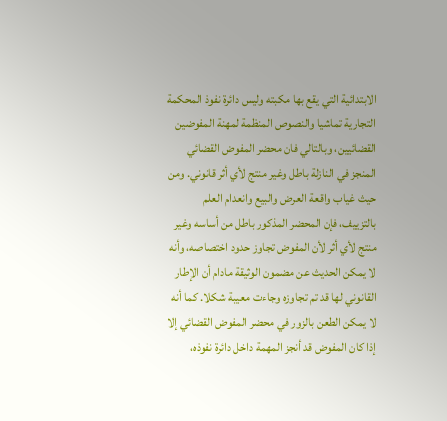الابتدائية التي يقع بها مكبته وليس دائرة نفوذ المحكمة التجارية تماشيا والنصوص المنظمة لمهنة المفوضين القضائيين، وبالتالي فان محضر المفوض القضائي المنجز في النازلة باطل وغير منتج لأي أثر قانوني. ومن حيث غياب واقعة العرض والبيع وانعدام العلم بالتزييف، فإن المحضر المذكور باطل من أساسه وغیر منتج لأي أثر لأن المفوض تجاوز حدود اختصاصه، وأنه لا يمكن الحديث عن مضمون الوثيقة مادام أن الإطار القانوني لها قد تم تجاوزه وجاءت معيبة شكلا. كما أنه لا يمكن الطعن بالزور في محضر المفوض القضائي إلا إذا كان المفوض قد أنجز المهمة داخل دائرة نفوذه،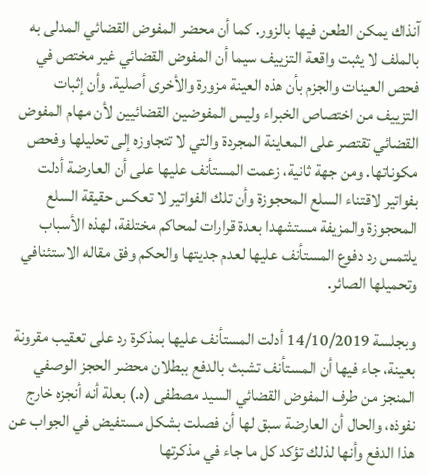آنذاك يمكن الطعن فيها بالزور. كما أن محضر المفوض القضائي المدلی به بالملف لا يثبت واقعة التزييف سيما أن المفوض القضائي غير مختص في فحص العينات والجزم بأن هذه العينة مزورة والأخرى أصلية. وأن إثبات التزييف من اختصاص الخبراء وليس المفوضين القضائيين لأن مهام المفوض القضائي تقتصر على المعاينة المجردة والتي لا تتجاوزه إلى تحليلها وفحص مكوناتها. ومن جهة ثانية، زعمت المستأنف عليها على أن العارضة أدلت بفواتير لاقتناء السلع المحجوزة وأن تلك الفواتير لا تعكس حقيقة السلع المحجوزة والمزيفة مستشهدا بعدة قرارات لمحاكم مختلفة، لهذه الأسباب يلتمس رد دفوع المستأنف عليها لعدم جديتها والحكم وفق مقاله الاستئنافي وتحميلها الصائر.

وبجلسة 14/10/2019 أدلت المستأنف عليها بمذكرة رد على تعقيب مقرونة بعينة، جاء فيها أن المستأنف تشبث بالدفع ببطلان محضر الحجز الوصفي المنجز من طرف المفوض القضائي السيد مصطفى (ه.) بعلة أنه أنجزه خارج نفوذه، والحال أن العارضة سبق لها أن فصلت بشكل مستفيض في الجواب عن هذا الدفع وأنها لذلك تؤكد كل ما جاء في مذكرتها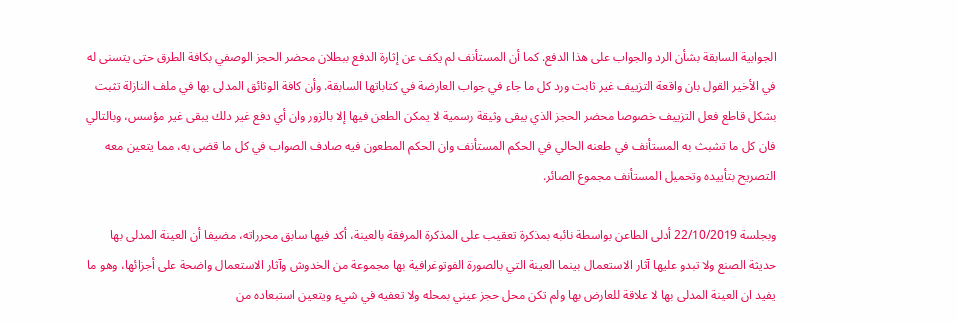الجوابية السابقة بشأن الرد والجواب على هذا الدفع. كما أن المستأنف لم يكف عن إثارة الدفع ببطلان محضر الحجز الوصفي بكافة الطرق حتى يتسنى له في الأخير القول بان واقعة التزييف غير ثابت ورد كل ما جاء في جواب العارضة في كتاباتها السابقة. وأن كافة الوثائق المدلى بها في ملف النازلة تثبت بشكل قاطع فعل التزييف خصوصا محضر الحجز الذي يبقى وثيقة رسمية لا يمكن الطعن فيها إلا بالزور وان أي دفع غير دلك يبقى غير مؤسس، وبالتالي فان كل ما تشبث به المستأنف في طعنه الحالي في الحكم المستأنف وان الحكم المطعون فيه صادف الصواب في كل ما قضى به، مما يتعين معه التصريح بتأییده وتحميل المستأنف مجموع الصائر.

وبجلسة 22/10/2019 أدلى الطاعن بواسطة نائبه بمذكرة تعقيب على المذكرة المرفقة بالعينة، أكد فيها سابق محرراته، مضيفا أن العينة المدلى بها حديثة الصنع ولا تبدو عليها آثار الاستعمال بينما العينة التي بالصورة الفوتوغرافية بها مجموعة من الخدوش وآثار الاستعمال واضحة على أجزائها، وهو ما يفيد ان العينة المدلى بها لا علاقة للعارض بها ولم تكن محل حجز عيني بمحله ولا تعفيه في شيء ويتعين استبعاده من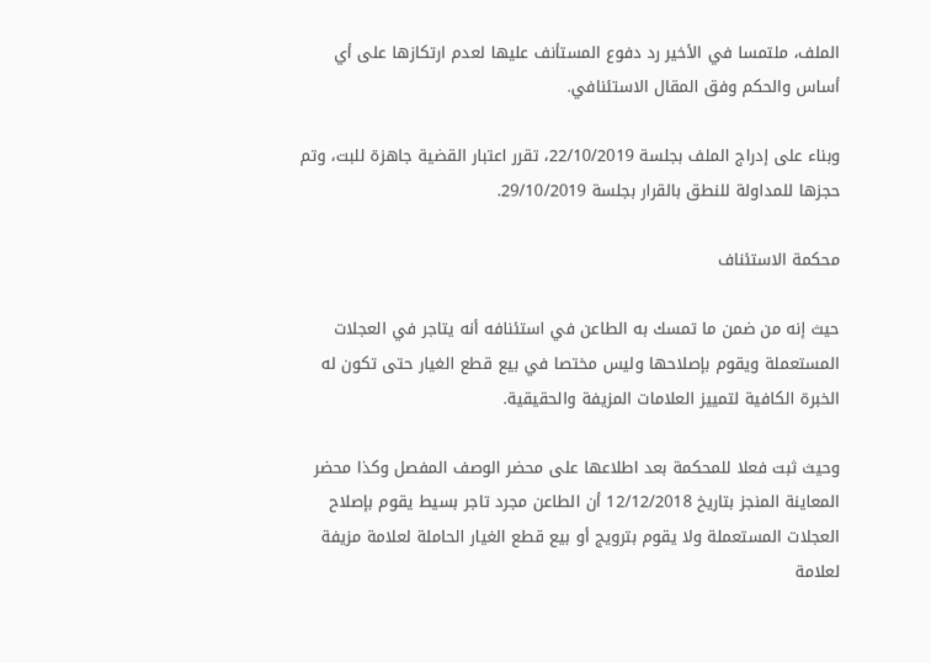الملف، ملتمسا في الأخير رد دفوع المستأنف عليها لعدم ارتكازها على أي أساس والحكم وفق المقال الاستئنافي.

وبناء على إدراج الملف بجلسة 22/10/2019، تقرر اعتبار القضية جاهزة للبت، وتم حجزها للمداولة للنطق بالقرار بجلسة 29/10/2019.

محكمة الاستئناف

حيث إنه من ضمن ما تمسك به الطاعن في استئنافه أنه يتاجر في العجلات المستعملة ويقوم بإصلاحها وليس مختصا في بيع قطع الغيار حتى تكون له الخبرة الكافية لتمييز العلامات المزيفة والحقيقية.

وحيث ثبت فعلا للمحكمة بعد اطلاعها على محضر الوصف المفصل وكذا محضر المعاينة المنجز بتاريخ 12/12/2018 أن الطاعن مجرد تاجر بسيط يقوم بإصلاح العجلات المستعملة ولا يقوم بترويج أو بيع قطع الغيار الحاملة لعلامة مزيفة لعلامة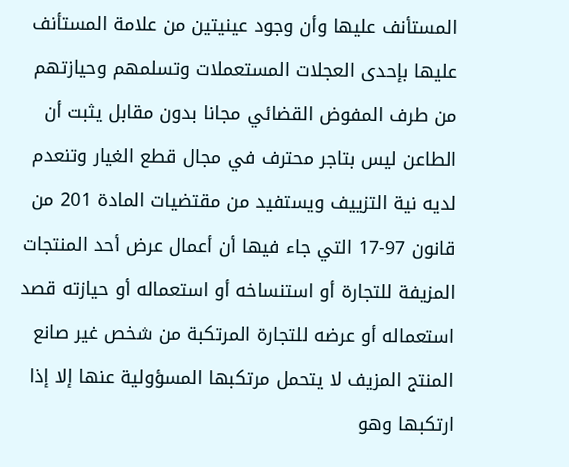المستأنف عليها وأن وجود عينيتين من علامة المستأنف عليها بإحدى العجلات المستعملات وتسلمهم وحيازتهم من طرف المفوض القضائي مجانا بدون مقابل يثبت أن الطاعن ليس بتاجر محترف في مجال قطع الغيار وتنعدم لديه نية التزييف ويستفيد من مقتضيات المادة 201 من قانون 97-17 التي جاء فيها أن أعمال عرض أحد المنتجات المزيفة للتجارة أو استنساخه أو استعماله أو حيازته قصد استعماله أو عرضه للتجارة المرتكبة من شخص غير صانع المنتج المزيف لا يتحمل مرتكبها المسؤولية عنها إلا إذا ارتكبها وهو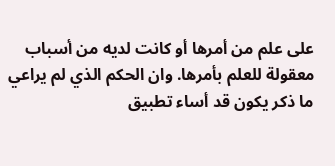على علم من أمرها أو كانت لديه من أسباب معقولة للعلم بأمرها. وان الحكم الذي لم يراعي ما ذكر يكون قد أساء تطبيق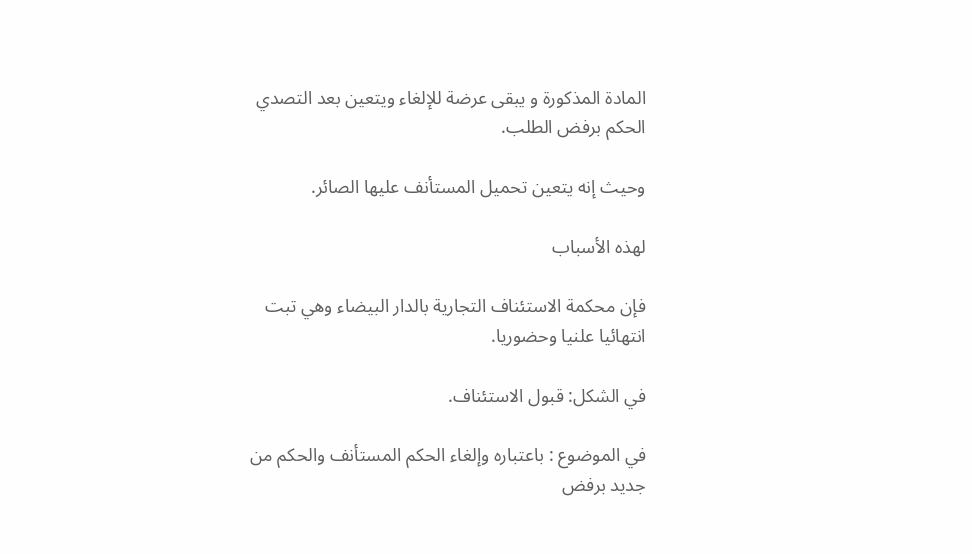المادة المذكورة و يبقى عرضة للإلغاء ويتعين بعد التصدي الحكم برفض الطلب.

وحيث إنه يتعين تحميل المستأنف عليها الصائر.

لهذه الأسباب

فإن محكمة الاستئناف التجارية بالدار البيضاء وهي تبت انتهائيا علنيا وحضوريا.

في الشكل: قبول الاستئناف.

في الموضوع : باعتباره وإلغاء الحكم المستأنف والحكم من جديد برفض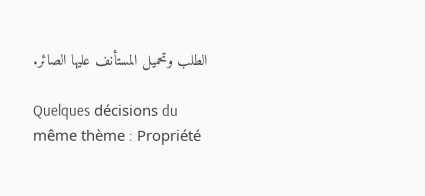الطلب وتحميل المستأنف عليها الصائر.

Quelques décisions du même thème : Propriété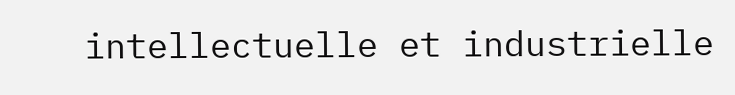intellectuelle et industrielle